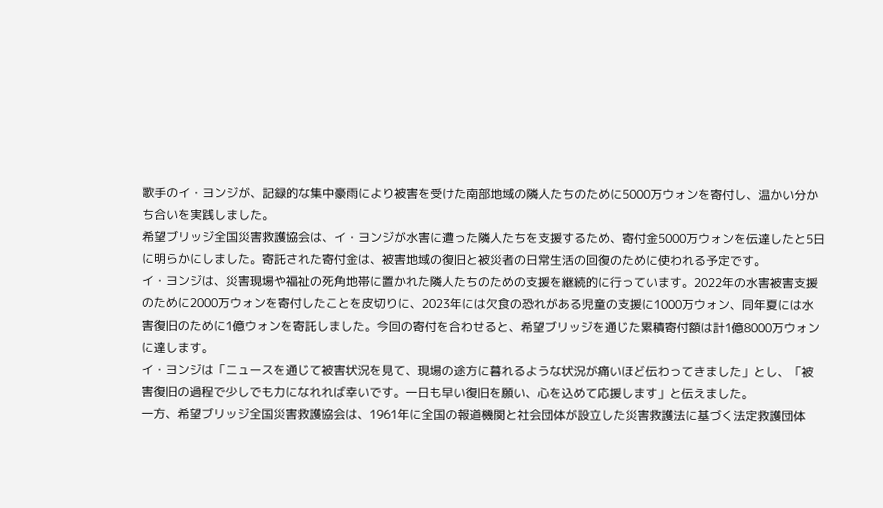歌手のイ・ヨンジが、記録的な集中豪雨により被害を受けた南部地域の隣人たちのために5000万ウォンを寄付し、温かい分かち合いを実践しました。
希望ブリッジ全国災害救護協会は、イ・ヨンジが水害に遭った隣人たちを支援するため、寄付金5000万ウォンを伝達したと5日に明らかにしました。寄託された寄付金は、被害地域の復旧と被災者の日常生活の回復のために使われる予定です。
イ・ヨンジは、災害現場や福祉の死角地帯に置かれた隣人たちのための支援を継続的に行っています。2022年の水害被害支援のために2000万ウォンを寄付したことを皮切りに、2023年には欠食の恐れがある児童の支援に1000万ウォン、同年夏には水害復旧のために1億ウォンを寄託しました。今回の寄付を合わせると、希望ブリッジを通じた累積寄付額は計1億8000万ウォンに達します。
イ・ヨンジは「ニュースを通じて被害状況を見て、現場の途方に暮れるような状況が痛いほど伝わってきました」とし、「被害復旧の過程で少しでも力になれれば幸いです。一日も早い復旧を願い、心を込めて応援します」と伝えました。
一方、希望ブリッジ全国災害救護協会は、1961年に全国の報道機関と社会団体が設立した災害救護法に基づく法定救護団体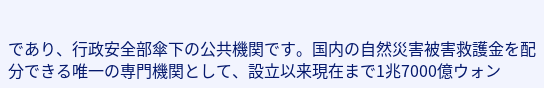であり、行政安全部傘下の公共機関です。国内の自然災害被害救護金を配分できる唯一の専門機関として、設立以来現在まで1兆7000億ウォン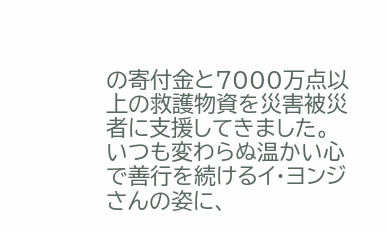の寄付金と7000万点以上の救護物資を災害被災者に支援してきました。
いつも変わらぬ温かい心で善行を続けるイ・ヨンジさんの姿に、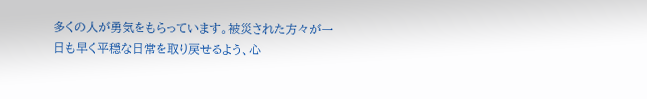多くの人が勇気をもらっています。被災された方々が一日も早く平穏な日常を取り戻せるよう、心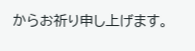からお祈り申し上げます。